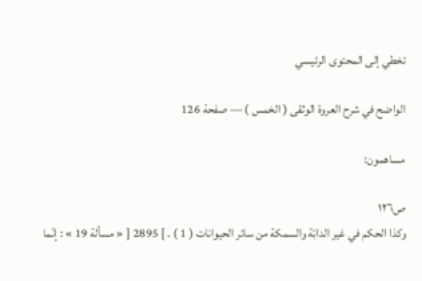تخطي إلى المحتوى الرئيسي

الواضح في شرح العروة الوثقى ( الخمس ) — صفحة 126

مساهمون:

ص١٢٦
وكذا الحكم في غير الدابّة والسمكة من سائر الحيوانات ( 1 ) . ] 2895 [ « مسألة 19 » : إنّما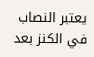يعتبر النصاب في الكنز بعد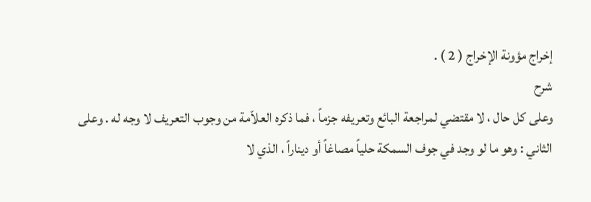إخراج مؤونة الإخراج ( 2 ) .
شرح
وعلى كل حال ، لا مقتضي لمراجعة البائع وتعريفه جزماً ، فما ذكره العلاّمة من وجوب التعريف لا وجه له . وعلى الثاني : وهو ما لو وجد في جوف السمكة حلياً مصاغاً أو ديناراً ، الذي لا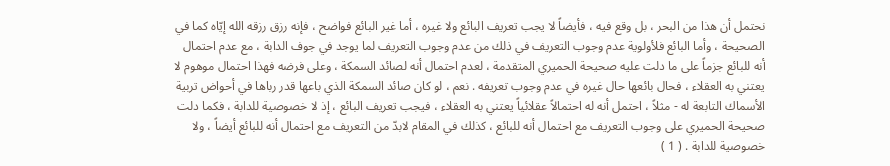نحتمل أن هذا من البحر ، بل وقع فيه ، فأيضاً لا يجب تعريف البائع ولا غيره ، أما غير البائع فواضح ، فإنه رزق رزقه الله إيّاه كما في الصحيحة ، وأما البائع فلأولوية عدم وجوب التعريف في ذلك من عدم وجوب التعريف لما يوجد في جوف الدابة ، مع عدم احتمال أنه للبائع جزماً على ما دلت عليه صحيحة الحميري المتقدمة ، لعدم احتمال أنه لصائد السمكة ، وعلى فرضه فهذا احتمال موهوم لا يعتني به العقلاء ، فحال بائعها حال غيره في عدم وجوب تعريفه . نعم ، لو كان صائد السمكة الذي باعها قدر رباها في أحواض تربية الأسماك التابعة له - مثلاً ، احتمل أنه له احتمالاً عقلائياً يعتني به العقلاء ، فيجب تعريف البائع ، إذ لا خصوصية للدابة ، فكما دلت صحيحة الحميري على وجوب التعريف مع احتمال أنه للبائع ، كذلك في المقام لابدّ من التعريف مع احتمال أنه للبائع أيضاً ، ولا خصوصية للدابة . ( 1 )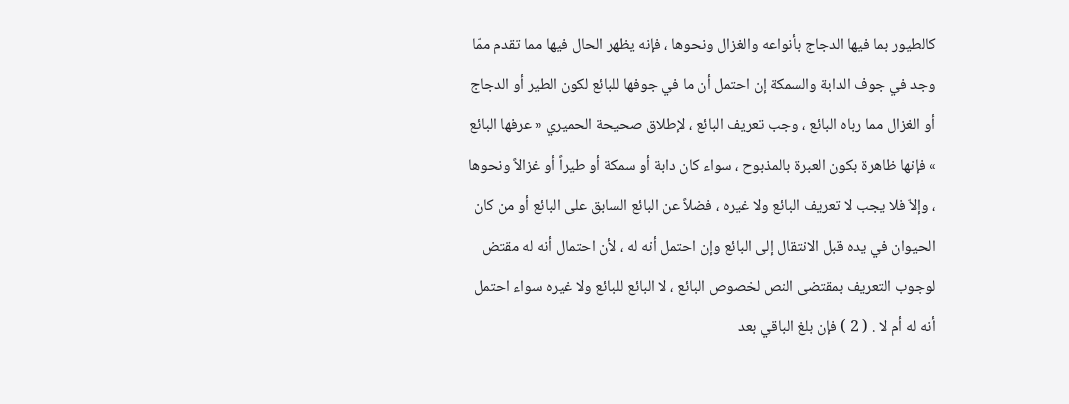كالطيور بما فيها الدجاج بأنواعه والغزال ونحوها ، فإنه يظهر الحال فيها مما تقدم ممّا وجد في جوف الدابة والسمكة إن احتمل أن ما في جوفها للبائع لكون الطير أو الدجاج أو الغزال مما رباه البائع ، وجب تعريف البائع ، لإطلاق صحيحة الحميري « عرفها البائع » فإنها ظاهرة بكون العبرة بالمذبوح ، سواء كان دابة أو سمكة أو طيراً أو غزالاً ونحوها ، وإلاّ فلا يجب لا تعريف البائع ولا غيره ، فضلاً عن البائع السابق على البائع أو من كان الحيوان في يده قبل الانتقال إلى البائع وإن احتمل أنه له ، لأن احتمال أنه له مقتض لوجوب التعريف بمقتضى النص لخصوص البائع ، لا البائع للبائع ولا غيره سواء احتمل أنه له أم لا . ( 2 ) فإن بلغ الباقي بعد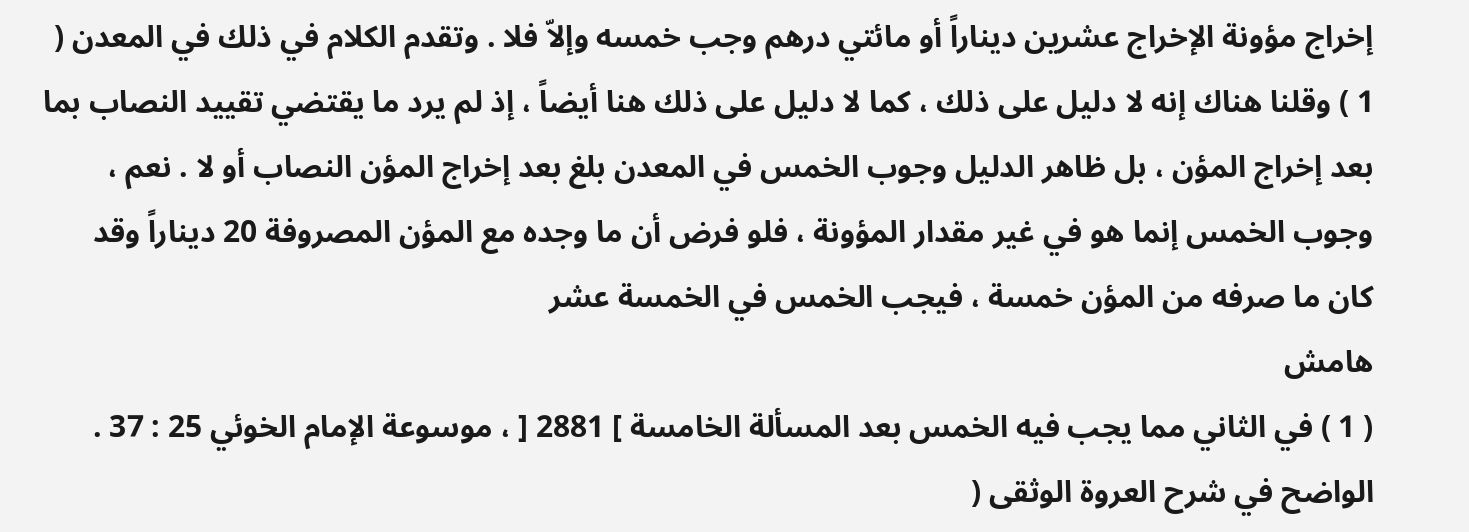إخراج مؤونة الإخراج عشرين ديناراً أو مائتي درهم وجب خمسه وإلاّ فلا . وتقدم الكلام في ذلك في المعدن ( 1 ) وقلنا هناك إنه لا دليل على ذلك ، كما لا دليل على ذلك هنا أيضاً ، إذ لم يرد ما يقتضي تقييد النصاب بما بعد إخراج المؤن ، بل ظاهر الدليل وجوب الخمس في المعدن بلغ بعد إخراج المؤن النصاب أو لا . نعم ، وجوب الخمس إنما هو في غير مقدار المؤونة ، فلو فرض أن ما وجده مع المؤن المصروفة 20 ديناراً وقد كان ما صرفه من المؤن خمسة ، فيجب الخمس في الخمسة عشر
هامش
( 1 ) في الثاني مما يجب فيه الخمس بعد المسألة الخامسة ] 2881 [ ، موسوعة الإمام الخوئي 25 : 37 .
الواضح في شرح العروة الوثقى (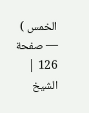الخمس ) — صفحة 126 | الشيخ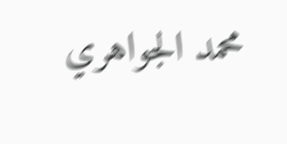محمد الجواهري